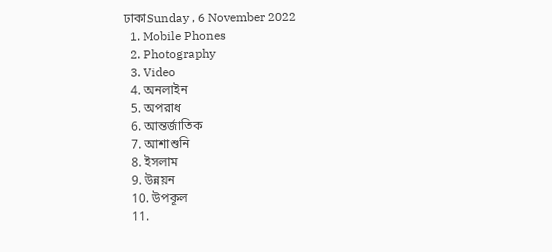ঢাকাSunday , 6 November 2022
  1. Mobile Phones
  2. Photography
  3. Video
  4. অনলাইন
  5. অপরাধ
  6. আন্তর্জাতিক
  7. আশাশুনি
  8. ইসলাম
  9. উন্নয়ন
  10. উপকূল
  11.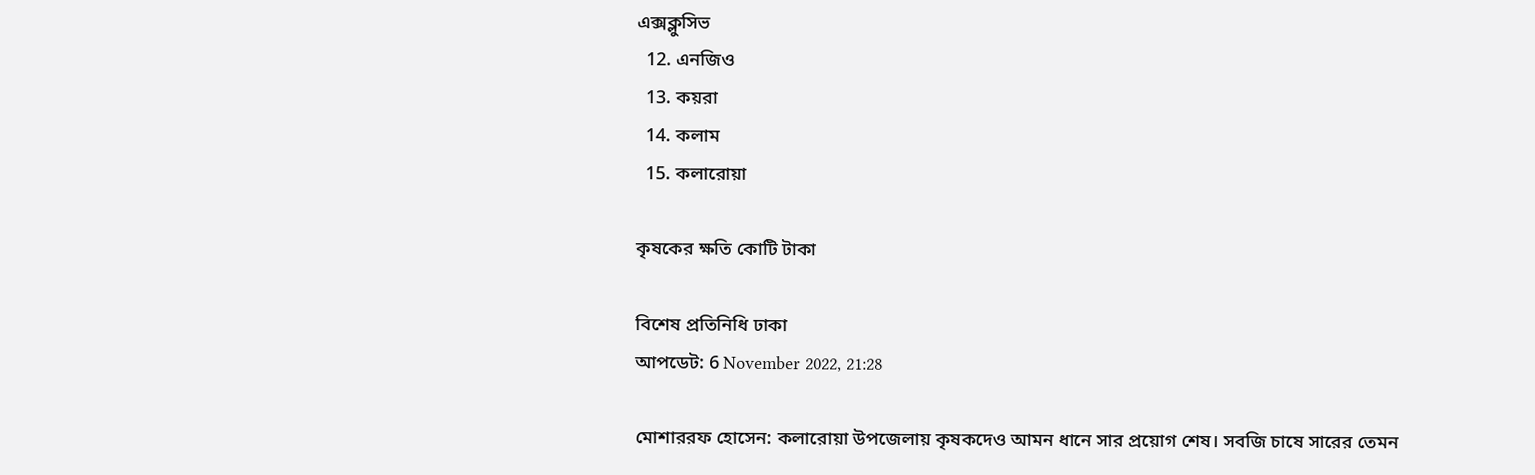এক্সক্লুসিভ
  12. এনজিও
  13. কয়রা
  14. কলাম
  15. কলারোয়া

কৃষকের ক্ষতি কোটি টাকা

বিশেষ প্রতিনিধি ঢাকা
আপডেট: 6 November 2022, 21:28

মোশাররফ হোসেন: কলারোয়া উপজেলায় কৃষকদেও আমন ধানে সার প্রয়োগ শেষ। সবজি চাষে সারের তেমন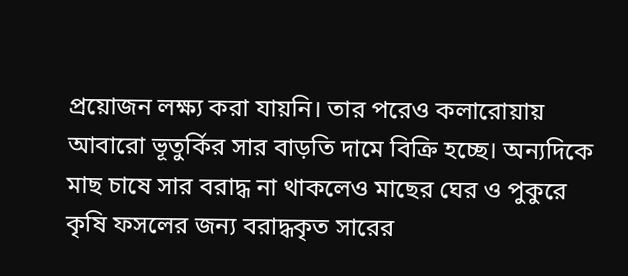প্রয়োজন লক্ষ্য করা যায়নি। তার পরেও কলারোয়ায় আবারো ভূতুর্কির সার বাড়তি দামে বিক্রি হচ্ছে। অন্যদিকে মাছ চাষে সার বরাদ্ধ না থাকলেও মাছের ঘের ও পুকুরে কৃষি ফসলের জন্য বরাদ্ধকৃত সারের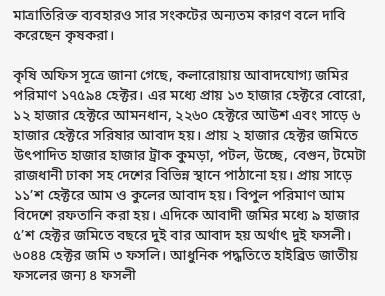মাত্রাতিরিক্ত ব্যবহারও সার সংকটের অন্যতম কারণ বলে দাবি করেছেন কৃষকরা।

কৃষি অফিস সূত্রে জানা গেছে, কলারোয়ায় আবাদযোগ্য জমির পরিমাণ ১৭৫৯৪ হেক্টর। এর মধ্যে প্রায় ১৩ হাজার হেক্টরে বোরো, ১২ হাজার হেক্টরে আমনধান, ২২৬০ হেক্টরে আউশ এবং সাড়ে ৬ হাজার হেক্টরে সরিষার আবাদ হয়। প্রায় ২ হাজার হেক্টর জমিতে উৎপাদিত হাজার হাজার ট্রাক কুমড়া, পটল, উচ্ছে, বেগুন, টমেটা রাজধানী ঢাকা সহ দেশের বিভিন্ন স্থানে পাঠানো হয়। প্রায় সাড়ে ১১’শ হেক্টরে আম ও কুলের আবাদ হয়। বিপুল পরিমাণ আম বিদেশে রফতানি করা হয়। এদিকে আবাদী জমির মধ্যে ৯ হাজার ৫’শ হেক্টর জমিতে বছরে দুই বার আবাদ হয় অর্থাৎ দুই ফসলী। ৬০৪৪ হেক্টর জমি ৩ ফসলি। আধুনিক পদ্ধতিতে হাইব্রিড জাতীয় ফসলের জন্য ৪ ফসলী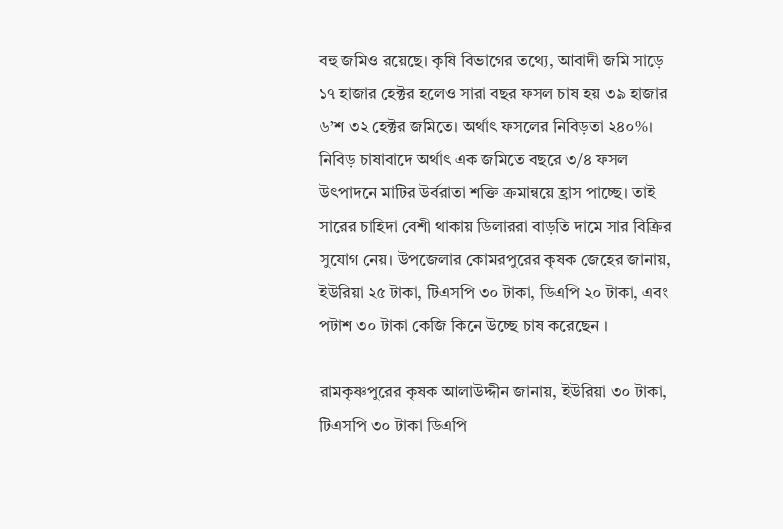বহু জমিও রয়েছে। কৃষি বিভাগের তথ্যে, আবাদী জমি সাড়ে ১৭ হাজার হেক্টর হলেও সারা বছর ফসল চাষ হয় ৩৯ হাজার ৬’শ ৩২ হেক্টর জমিতে। অর্থাৎ ফসলের নিবিড়তা ২৪০%। নিবিড় চাষাবাদে অর্থাৎ এক জমিতে বছরে ৩/৪ ফসল উৎপাদনে মাটির উর্বরাতা শক্তি ক্রমান্বয়ে হ্রাস পাচ্ছে। তাই সারের চাহিদা বেশী থাকায় ডিলাররা বাড়তি দামে সার বিক্রির সুযোগ নেয়। উপজেলার কোমরপুরের কৃষক জেহের জানায়, ইউরিয়া ২৫ টাকা, টিএসপি ৩০ টাকা, ডিএপি ২০ টাকা, এবং পটাশ ৩০ টাকা কেজি কিনে উচ্ছে চাষ করেছেন ।

রামকৃষ্ণপুরের কৃষক আলাউদ্দীন জানায়, ইউরিয়া ৩০ টাকা, টিএসপি ৩০ টাকা ডিএপি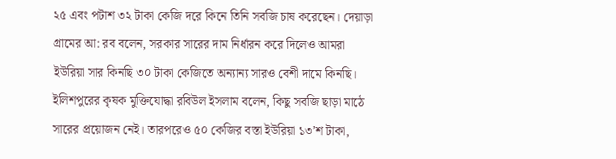২৫ এবং পটাশ ৩২ টাকা কেজি দরে কিনে তিনি সবজি চাষ করেছেন। দেয়াড়া গ্রামের আ: রব বলেন, সরকার সারের দাম নির্ধারন করে দিলেও আমরা ইউরিয়া সার কিনছি ৩০ টাকা কেজিতে অন্যান্য সারও বেশী দামে কিনছি। ইলিশপুরের কৃষক মুক্তিযোদ্ধা রবিউল ইসলাম বলেন, কিছু সবজি ছাড়া মাঠে সারের প্রয়োজন নেই। তারপরেও ৫০ কেজির বস্তা ইউরিয়া ১৩’শ টাকা,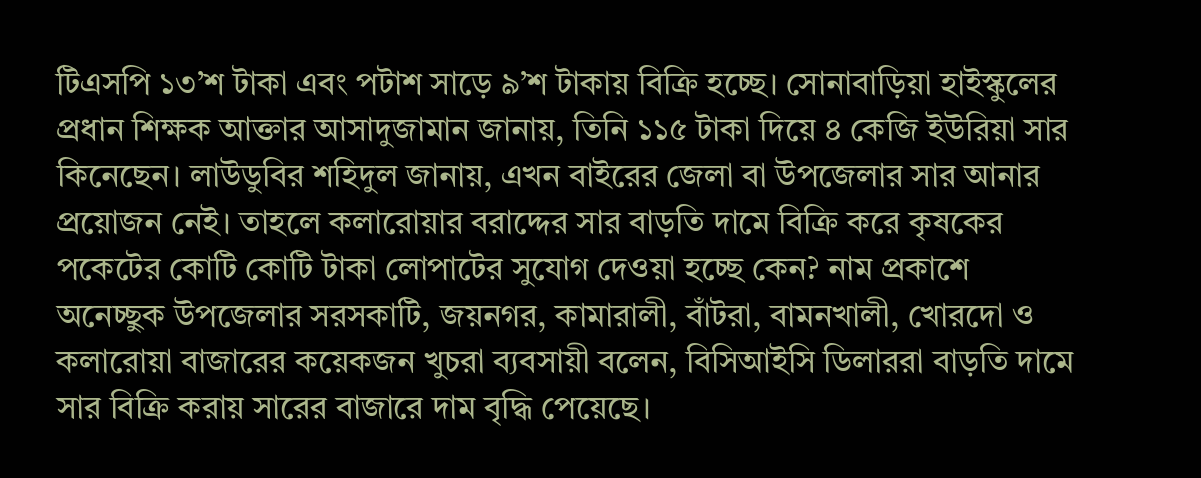টিএসপি ১৩’শ টাকা এবং পটাশ সাড়ে ৯’শ টাকায় বিক্রি হচ্ছে। সোনাবাড়িয়া হাইস্কুলের প্রধান শিক্ষক আক্তার আসাদুজামান জানায়, তিনি ১১৫ টাকা দিয়ে ৪ কেজি ইউরিয়া সার কিনেছেন। লাউডুবির শহিদুল জানায়, এখন বাইরের জেলা বা উপজেলার সার আনার প্রয়োজন নেই। তাহলে কলারোয়ার বরাদ্দের সার বাড়তি দামে বিক্রি করে কৃষকের পকেটের কোটি কোটি টাকা লোপাটের সুযোগ দেওয়া হচ্ছে কেন? নাম প্রকাশে অনেচ্ছুক উপজেলার সরসকাটি, জয়নগর, কামারালী, বাঁটরা, বামনখালী, খোরদো ও কলারোয়া বাজারের কয়েকজন খুচরা ব্যবসায়ী বলেন, বিসিআইসি ডিলাররা বাড়তি দামে সার বিক্রি করায় সারের বাজারে দাম বৃদ্ধি পেয়েছে।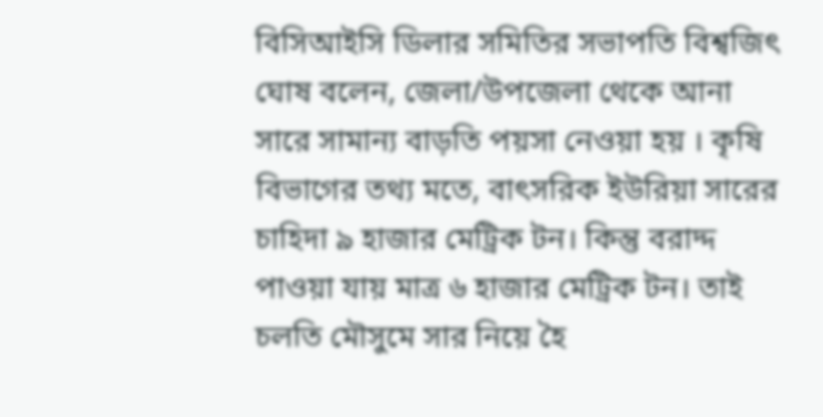বিসিআইসি ডিলার সমিতির সভাপতি বিশ্বজিৎ ঘোষ বলেন, জেলা/উপজেলা থেকে আনা সারে সামান্য বাড়তি পয়সা নেওয়া হয় । কৃষি বিভাগের তথ্য মতে, বাৎসরিক ইউরিয়া সারের চাহিদা ৯ হাজার মেট্রিক টন। কিন্তু বরাদ্দ পাওয়া যায় মাত্র ৬ হাজার মেট্রিক টন। তাই চলতি মৌসুমে সার নিয়ে হৈ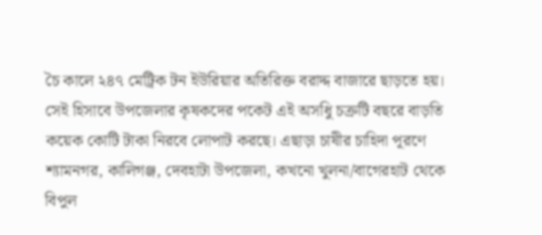চৈ কালে ২৪৭ মেট্রিক টন ইউরিয়ার অতিরিক্ত বরাদ্দ বাজারে ছাড়তে হয়। সেই হিসাবে উপজেলার কৃষকদের পকেট এই অসধিু চক্রটি বছরে বাড়তি কয়েক কোটি টাকা নিরবে লোপাট করছে। এছাড়া চাষীর চাহিদা পূরণে শ্যামনগর, কালিগঞ্জ, দেবহাটা উপজেলা, কখনো খুলনা/বাগেরহাট থেকে বিপুল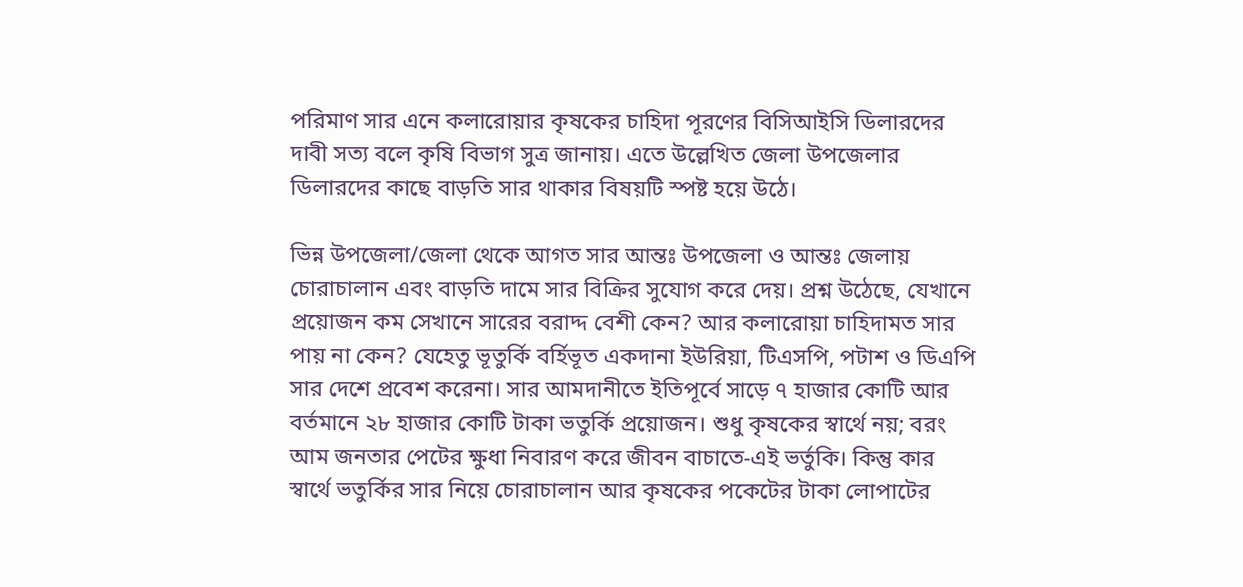পরিমাণ সার এনে কলারোয়ার কৃষকের চাহিদা পূরণের বিসিআইসি ডিলারদের দাবী সত্য বলে কৃষি বিভাগ সুত্র জানায়। এতে উল্লেখিত জেলা উপজেলার ডিলারদের কাছে বাড়তি সার থাকার বিষয়টি স্পষ্ট হয়ে উঠে।

ভিন্ন উপজেলা/জেলা থেকে আগত সার আন্তঃ উপজেলা ও আন্তঃ জেলায় চোরাচালান এবং বাড়তি দামে সার বিক্রির সুযোগ করে দেয়। প্রশ্ন উঠেছে, যেখানে প্রয়োজন কম সেখানে সারের বরাদ্দ বেশী কেন? আর কলারোয়া চাহিদামত সার পায় না কেন? যেহেতু ভূতুর্কি বর্হিভূত একদানা ইউরিয়া, টিএসপি, পটাশ ও ডিএপি সার দেশে প্রবেশ করেনা। সার আমদানীতে ইতিপূর্বে সাড়ে ৭ হাজার কোটি আর বর্তমানে ২৮ হাজার কোটি টাকা ভতুর্কি প্রয়োজন। শুধু কৃষকের স্বার্থে নয়; বরং আম জনতার পেটের ক্ষুধা নিবারণ করে জীবন বাচাতে-এই ভর্তুকি। কিন্তু কার স্বার্থে ভতুর্কির সার নিয়ে চোরাচালান আর কৃষকের পকেটের টাকা লোপাটের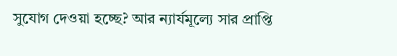সুযোগ দেওয়া হচ্ছে? আর ন্যার্যমূল্যে সার প্রাপ্তি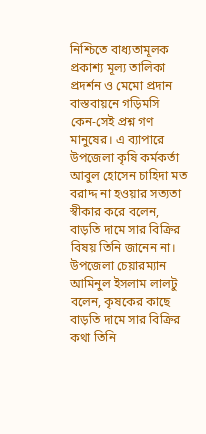নিশ্চিতে বাধ্যতামূলক প্রকাশ্য মূল্য তালিকা প্রদর্শন ও মেমো প্রদান বাস্তবায়নে গড়িমসি কেন-সেই প্রশ্ন গণ মানুষের। এ ব্যাপারে উপজেলা কৃষি কর্মকর্তা আবুল হোসেন চাহিদা মত বরাদ্দ না হওয়ার সত্যতা স্বীকার করে বলেন, বাড়তি দামে সার বিক্রির বিষয় তিনি জানেন না। উপজেলা চেয়ারম্যান আমিনুল ইসলাম লালটু বলেন, কৃষকের কাছে বাড়তি দামে সার বিক্রির কথা তিনি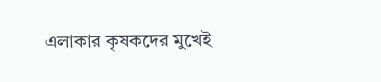এলাকার কৃষকদের মুখেই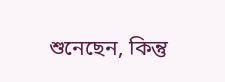শুনেছেন, কিন্তু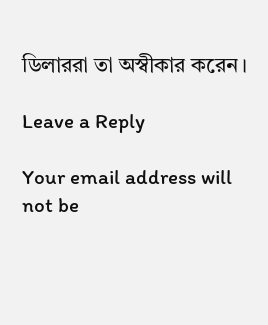ডিলাররা তা অস্বীকার করেন।

Leave a Reply

Your email address will not be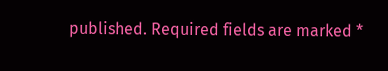published. Required fields are marked *